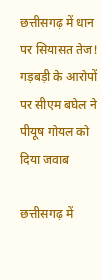छत्तीसगढ़ में धान पर सियासत तेज! गड़बड़ी के आरोपों पर सीएम बघेल ने पीयूष गोयल को दिया जवाब

छत्तीसगढ़ में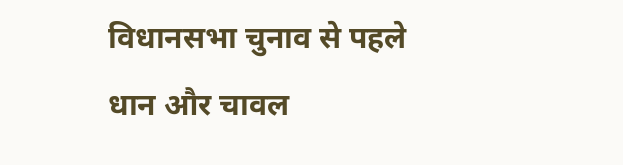विधानसभा चुनाव से पहले धान और चावल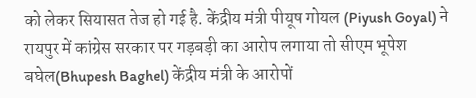को लेकर सियासत तेज हो गई है. केंद्रीय मंत्री पीयूष गोयल (Piyush Goyal) ने रायपुर में कांग्रेस सरकार पर गड़बड़ी का आरोप लगाया तो सीएम भूपेश बघेल(Bhupesh Baghel) केंद्रीय मंत्री के आरोपों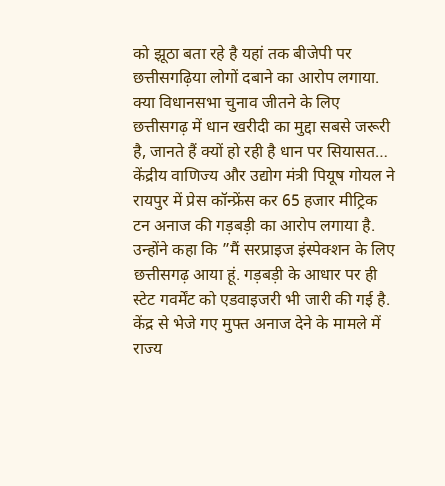को झूठा बता रहे है यहां तक बीजेपी पर छत्तीसगढ़िया लोगों दबाने का आरोप लगाया. क्या विधानसभा चुनाव जीतने के लिए छत्तीसगढ़ में धान खरीदी का मुद्दा सबसे जरूरी है, जानते हैं क्यों हो रही है धान पर सियासत…
केंद्रीय वाणिज्य और उद्योग मंत्री पियूष गोयल ने रायपुर में प्रेस कॉन्फ्रेंस कर 65 हजार मीट्रिक टन अनाज की गड़बड़ी का आरोप लगाया है. उन्होंने कहा कि ”मैं सरप्राइज इंस्पेक्शन के लिए छत्तीसगढ़ आया हूं. गड़बड़ी के आधार पर ही स्टेट गवर्मेंट को एडवाइजरी भी जारी की गई है. केंद्र से भेजे गए मुफ्त अनाज देने के मामले में राज्य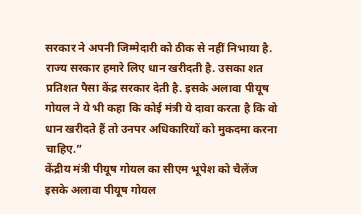सरकार ने अपनी जिम्मेदारी को ठीक से नहीं निभाया है. राज्य सरकार हमारे लिए धान खरीदती है. उसका शत प्रतिशत पैसा केंद्र सरकार देती है. इसके अलावा पीयूष गोयल ने ये भी कहा कि कोई मंत्री ये दावा करता है कि वो धान खरीदते हैं तो उनपर अधिकारियों को मुकदमा करना चाहिए.”
केंद्रीय मंत्री पीयूष गोयल का सीएम भूपेश को चैलेंज
इसके अलावा पीयूष गोयल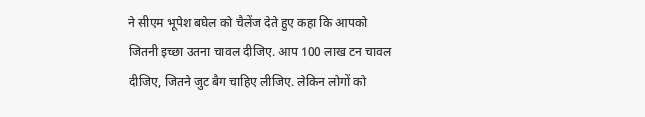ने सीएम भूपेश बघेल को चैलेंज देते हुए कहा कि आपको जितनी इच्छा उतना चावल दीजिए. आप 100 लाख टन चावल दीजिए, जितने जुट बैग चाहिए लीजिए. लेकिन लोगों को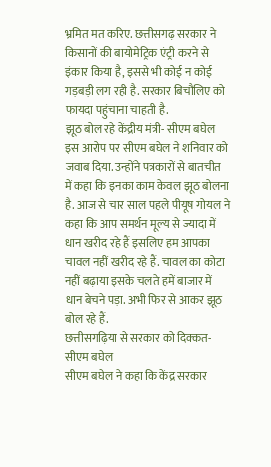भ्रमित मत करिए. छत्तीसगढ़ सरकार ने किसानों की बायोमेट्रिक एंट्री करने से इंकार किया है, इससे भी कोई न कोई गड़बड़ी लग रही है. सरकार बिचौलिए को फायदा पहुंचाना चाहती है.
झूठ बोल रहे केंद्रीय मंत्री- सीएम बघेल
इस आरोप पर सीएम बघेल ने शनिवार को जवाब दिया. उन्होंने पत्रकारों से बातचीत में कहा कि इनका काम केवल झूठ बोलना है. आज से चार साल पहले पीयूष गोयल ने कहा कि आप समर्थन मूल्य से ज्यादा में धान खरीद रहे हैं इसलिए हम आपका चावल नहीं खरीद रहे हैं. चावल का कोटा नहीं बढ़ाया इसके चलते हमें बाजार में धान बेचने पड़ा. अभी फिर से आकर झूठ बोल रहे हैं.
छत्तीसगढ़िया से सरकार को दिक्कत- सीएम बघेल
सीएम बघेल ने कहा कि केंद्र सरकार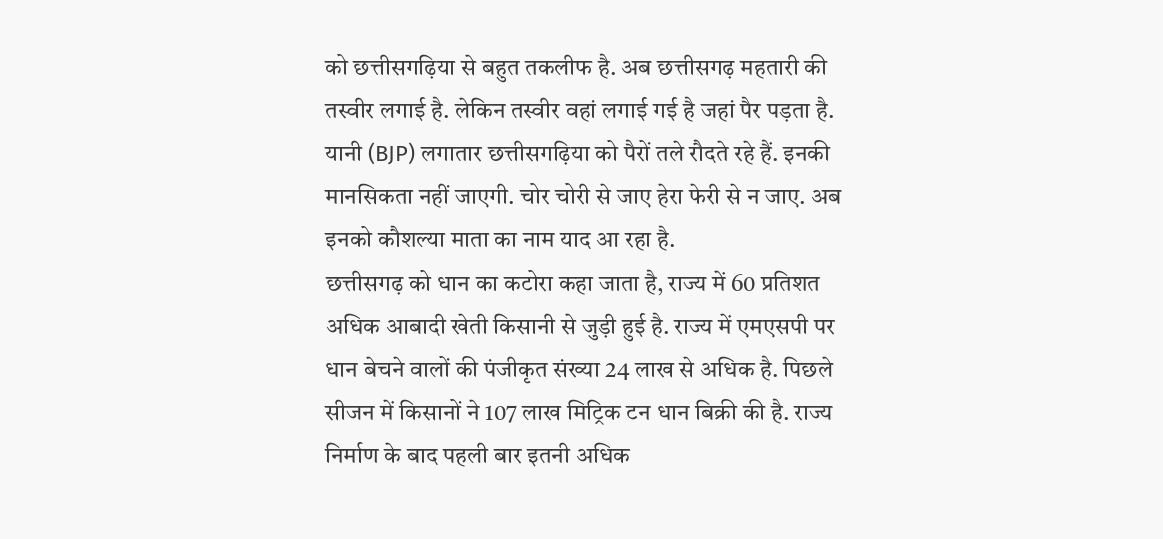को छत्तीसगढ़िया से बहुत तकलीफ है. अब छत्तीसगढ़ महतारी की तस्वीर लगाई है. लेकिन तस्वीर वहां लगाई गई है जहां पैर पड़ता है. यानी (BJP) लगातार छत्तीसगढ़िया को पैरों तले रौदते रहे हैं. इनकी मानसिकता नहीं जाएगी. चोर चोरी से जाए हेरा फेरी से न जाए. अब इनको कौशल्या माता का नाम याद आ रहा है.
छत्तीसगढ़ को धान का कटोरा कहा जाता है, राज्य में 60 प्रतिशत अधिक आबादी खेती किसानी से जुड़ी हुई है. राज्य में एमएसपी पर धान बेचने वालों की पंजीकृत संख्या 24 लाख से अधिक है. पिछले सीजन में किसानों ने 107 लाख मिट्रिक टन धान बिक्री की है. राज्य निर्माण के बाद पहली बार इतनी अधिक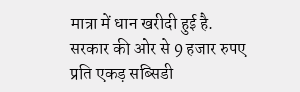मात्रा में धान खरीदी हुई है. सरकार की ओर से 9 हजार रुपए प्रति एकड़ सब्सिडी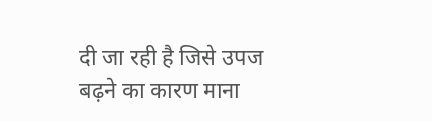दी जा रही है जिसे उपज बढ़ने का कारण माना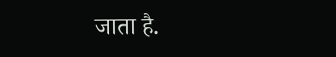जाता है.